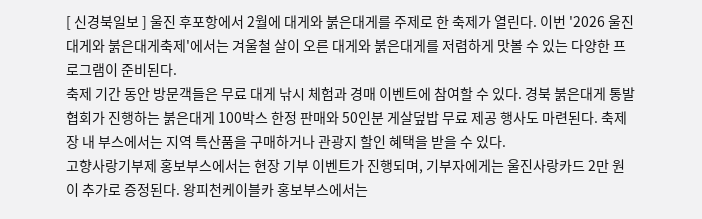[ 신경북일보 ] 울진 후포항에서 2월에 대게와 붉은대게를 주제로 한 축제가 열린다. 이번 '2026 울진대게와 붉은대게축제'에서는 겨울철 살이 오른 대게와 붉은대게를 저렴하게 맛볼 수 있는 다양한 프로그램이 준비된다.
축제 기간 동안 방문객들은 무료 대게 낚시 체험과 경매 이벤트에 참여할 수 있다. 경북 붉은대게 통발협회가 진행하는 붉은대게 100박스 한정 판매와 50인분 게살덮밥 무료 제공 행사도 마련된다. 축제장 내 부스에서는 지역 특산품을 구매하거나 관광지 할인 혜택을 받을 수 있다.
고향사랑기부제 홍보부스에서는 현장 기부 이벤트가 진행되며, 기부자에게는 울진사랑카드 2만 원이 추가로 증정된다. 왕피천케이블카 홍보부스에서는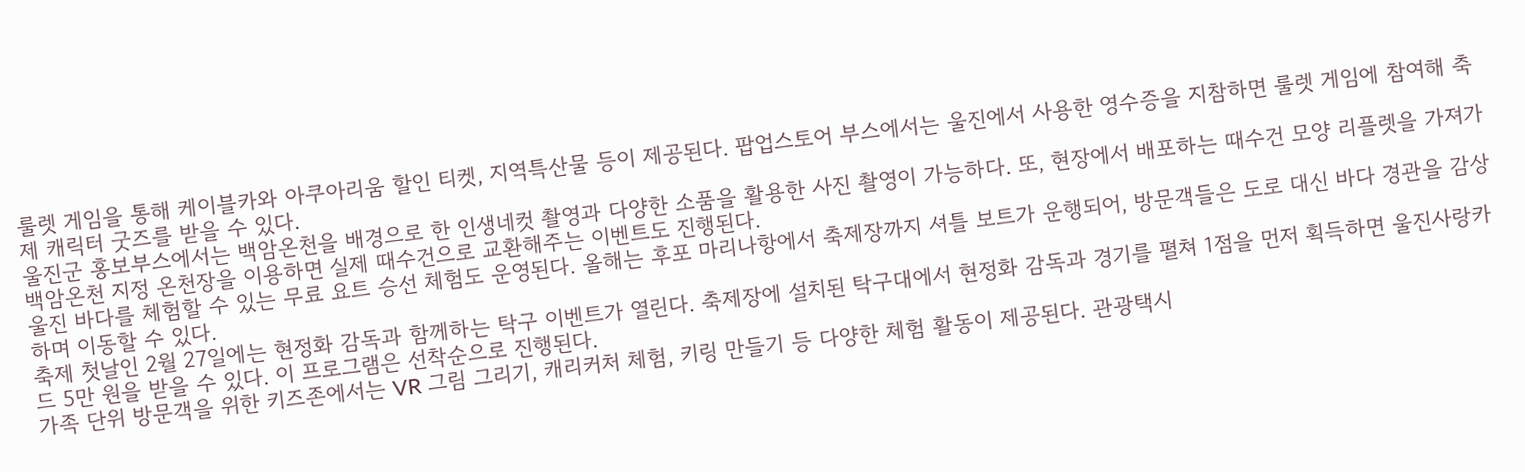룰렛 게임을 통해 케이블카와 아쿠아리움 할인 티켓, 지역특산물 등이 제공된다. 팝업스토어 부스에서는 울진에서 사용한 영수증을 지참하면 룰렛 게임에 참여해 축제 캐릭터 굿즈를 받을 수 있다.
울진군 홍보부스에서는 백암온천을 배경으로 한 인생네컷 촬영과 다양한 소품을 활용한 사진 촬영이 가능하다. 또, 현장에서 배포하는 때수건 모양 리플렛을 가져가 백암온천 지정 온천장을 이용하면 실제 때수건으로 교환해주는 이벤트도 진행된다.
울진 바다를 체험할 수 있는 무료 요트 승선 체험도 운영된다. 올해는 후포 마리나항에서 축제장까지 셔틀 보트가 운행되어, 방문객들은 도로 대신 바다 경관을 감상하며 이동할 수 있다.
축제 첫날인 2월 27일에는 현정화 감독과 함께하는 탁구 이벤트가 열린다. 축제장에 설치된 탁구대에서 현정화 감독과 경기를 펼쳐 1점을 먼저 획득하면 울진사랑카드 5만 원을 받을 수 있다. 이 프로그램은 선착순으로 진행된다.
가족 단위 방문객을 위한 키즈존에서는 VR 그림 그리기, 캐리커처 체험, 키링 만들기 등 다양한 체험 활동이 제공된다. 관광택시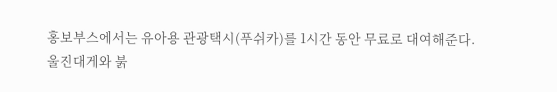홍보부스에서는 유아용 관광택시(푸쉬카)를 1시간 동안 무료로 대여해준다.
울진대게와 붉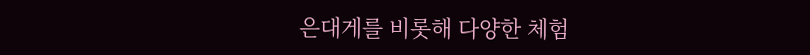은대게를 비롯해 다양한 체험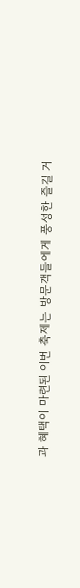과 혜택이 마련된 이번 축제는 방문객들에게 풍성한 즐길 거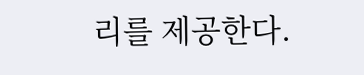리를 제공한다.